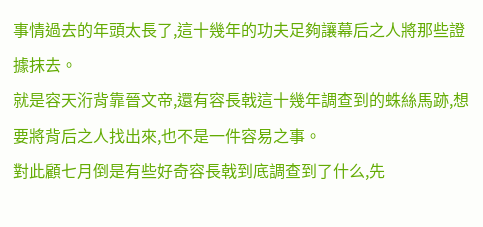事情過去的年頭太長了,這十幾年的功夫足夠讓幕后之人將那些證據抹去。
就是容天洐背靠晉文帝,還有容長戟這十幾年調查到的蛛絲馬跡,想要將背后之人找出來,也不是一件容易之事。
對此顧七月倒是有些好奇容長戟到底調查到了什么,先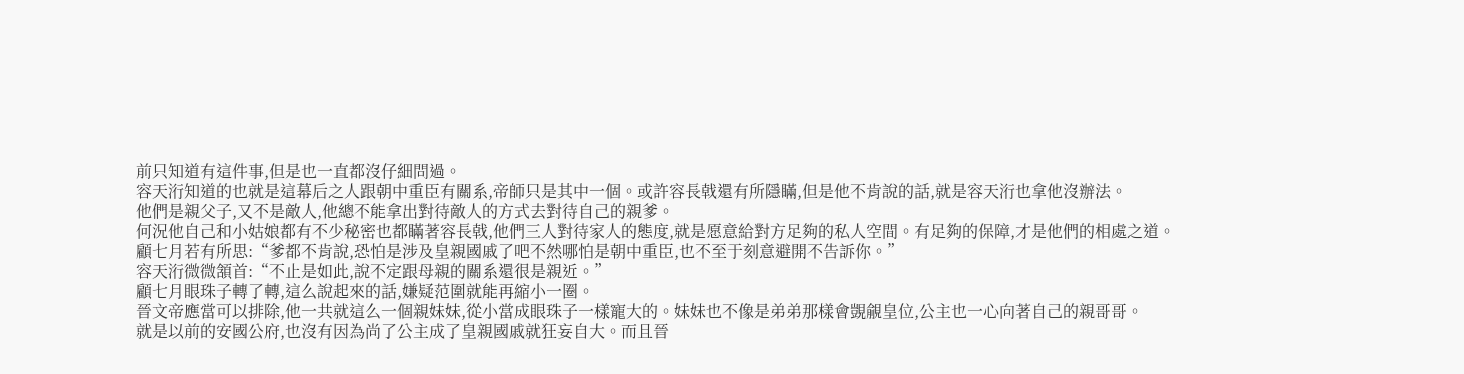前只知道有這件事,但是也一直都沒仔細問過。
容天洐知道的也就是這幕后之人跟朝中重臣有關系,帝師只是其中一個。或許容長戟還有所隱瞞,但是他不肯說的話,就是容天洐也拿他沒辦法。
他們是親父子,又不是敵人,他總不能拿出對待敵人的方式去對待自己的親爹。
何況他自己和小姑娘都有不少秘密也都瞞著容長戟,他們三人對待家人的態度,就是愿意給對方足夠的私人空間。有足夠的保障,才是他們的相處之道。
顧七月若有所思:“爹都不肯說,恐怕是涉及皇親國戚了吧不然哪怕是朝中重臣,也不至于刻意避開不告訴你。”
容天洐微微頷首:“不止是如此,說不定跟母親的關系還很是親近。”
顧七月眼珠子轉了轉,這么說起來的話,嫌疑范圍就能再縮小一圈。
晉文帝應當可以排除,他一共就這么一個親妹妹,從小當成眼珠子一樣寵大的。妹妹也不像是弟弟那樣會覬覦皇位,公主也一心向著自己的親哥哥。
就是以前的安國公府,也沒有因為尚了公主成了皇親國戚就狂妄自大。而且晉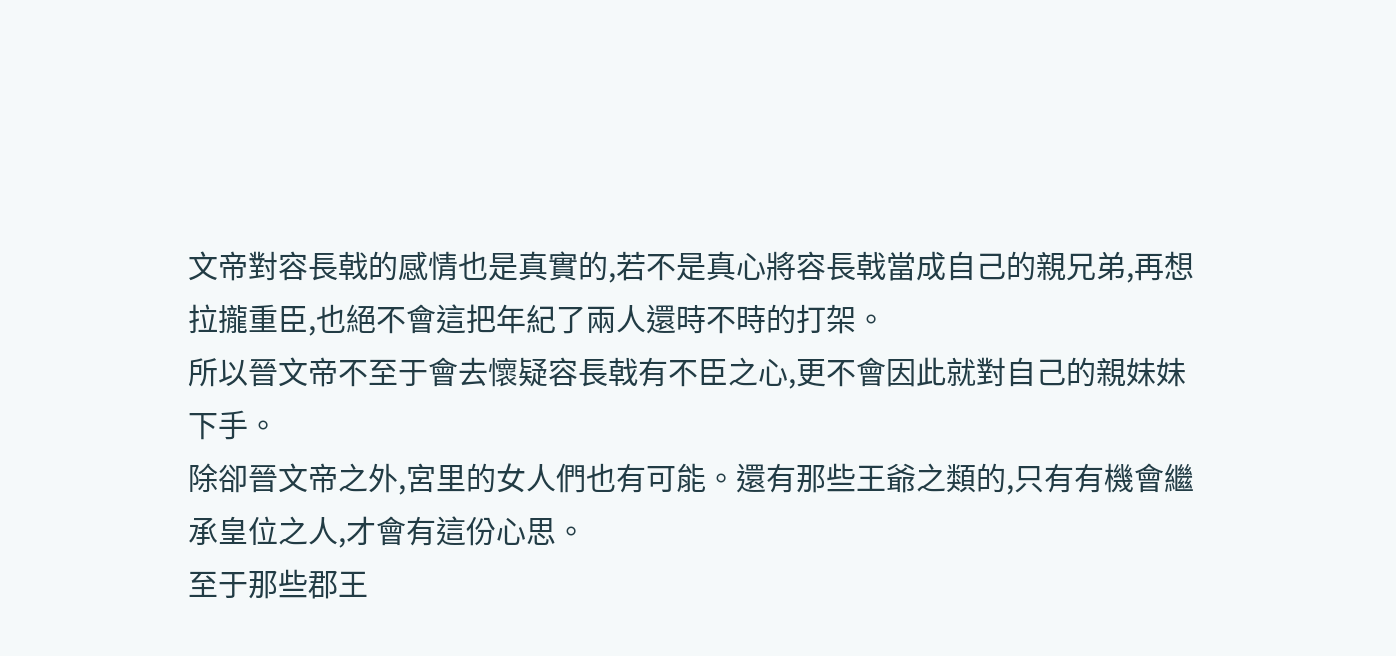文帝對容長戟的感情也是真實的,若不是真心將容長戟當成自己的親兄弟,再想拉攏重臣,也絕不會這把年紀了兩人還時不時的打架。
所以晉文帝不至于會去懷疑容長戟有不臣之心,更不會因此就對自己的親妹妹下手。
除卻晉文帝之外,宮里的女人們也有可能。還有那些王爺之類的,只有有機會繼承皇位之人,才會有這份心思。
至于那些郡王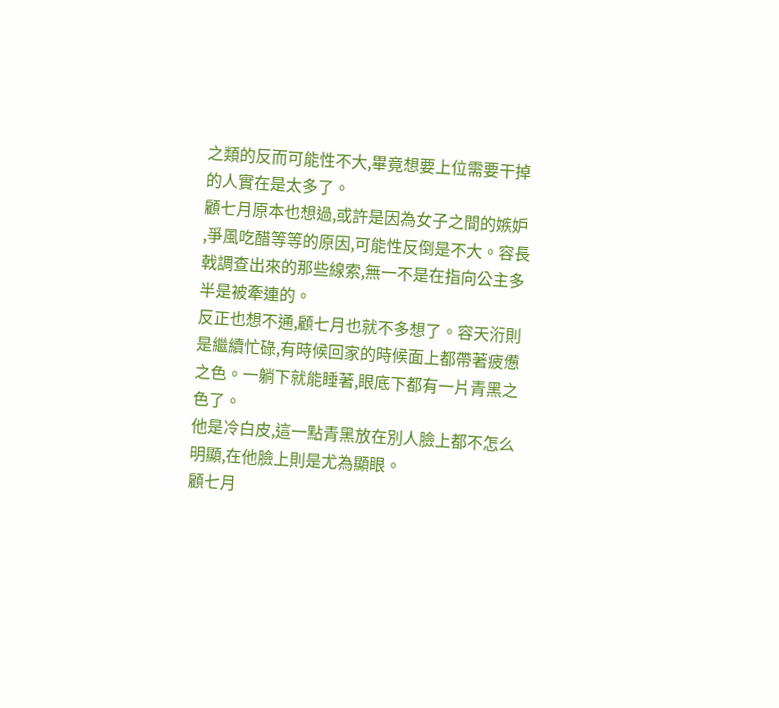之類的反而可能性不大,畢竟想要上位需要干掉的人實在是太多了。
顧七月原本也想過,或許是因為女子之間的嫉妒
,爭風吃醋等等的原因,可能性反倒是不大。容長戟調查出來的那些線索,無一不是在指向公主多半是被牽連的。
反正也想不通,顧七月也就不多想了。容天洐則是繼續忙碌,有時候回家的時候面上都帶著疲憊之色。一躺下就能睡著,眼底下都有一片青黑之色了。
他是冷白皮,這一點青黑放在別人臉上都不怎么明顯,在他臉上則是尤為顯眼。
顧七月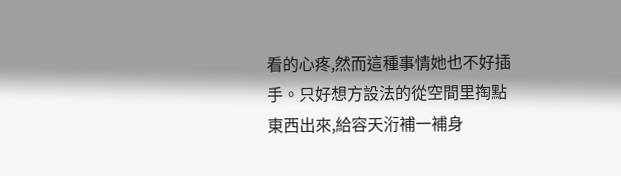看的心疼,然而這種事情她也不好插手。只好想方設法的從空間里掏點東西出來,給容天洐補一補身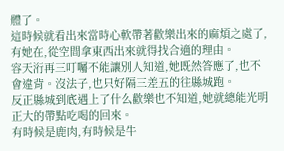體了。
這時候就看出來當時心軟帶著歡樂出來的麻煩之處了,有她在,從空間拿東西出來就得找合適的理由。
容天洐再三叮囑不能讓別人知道,她既然答應了,也不會違背。沒法子,也只好隔三差五的往縣城跑。
反正縣城到底遇上了什么歡樂也不知道,她就總能光明正大的帶點吃喝的回來。
有時候是鹿肉,有時候是牛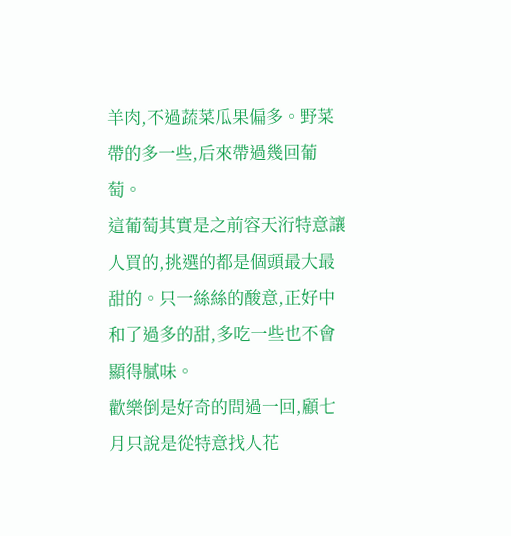羊肉,不過蔬菜瓜果偏多。野菜帶的多一些,后來帶過幾回葡萄。
這葡萄其實是之前容天洐特意讓人買的,挑選的都是個頭最大最甜的。只一絲絲的酸意,正好中和了過多的甜,多吃一些也不會顯得膩味。
歡樂倒是好奇的問過一回,顧七月只說是從特意找人花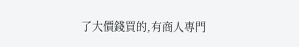了大價錢買的,有商人專門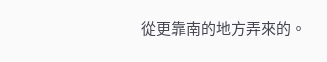從更靠南的地方弄來的。